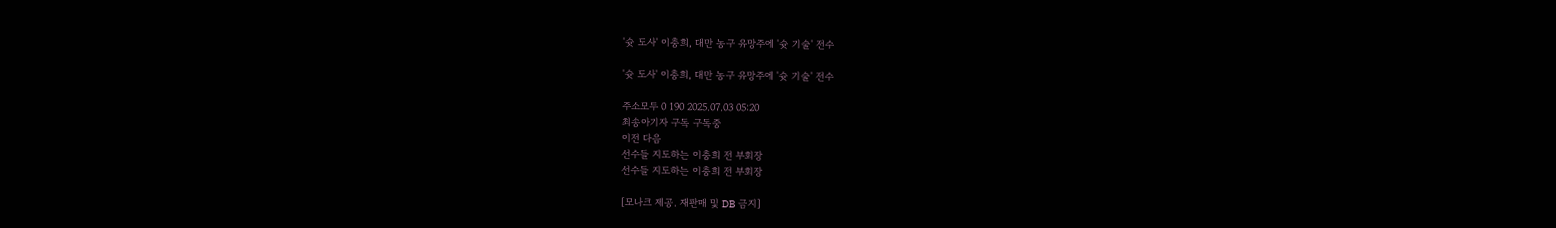'슛 도사' 이충희, 대만 농구 유망주에 '슛 기술' 전수

'슛 도사' 이충희, 대만 농구 유망주에 '슛 기술' 전수

주소모두 0 190 2025.07.03 05:20
최송아기자 구독 구독중
이전 다음
선수들 지도하는 이충희 전 부회장
선수들 지도하는 이충희 전 부회장

[모나크 제공. 재판매 및 DB 금지]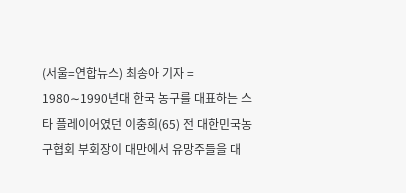(서울=연합뉴스) 최송아 기자 = 1980∼1990년대 한국 농구를 대표하는 스타 플레이어였던 이충희(65) 전 대한민국농구협회 부회장이 대만에서 유망주들을 대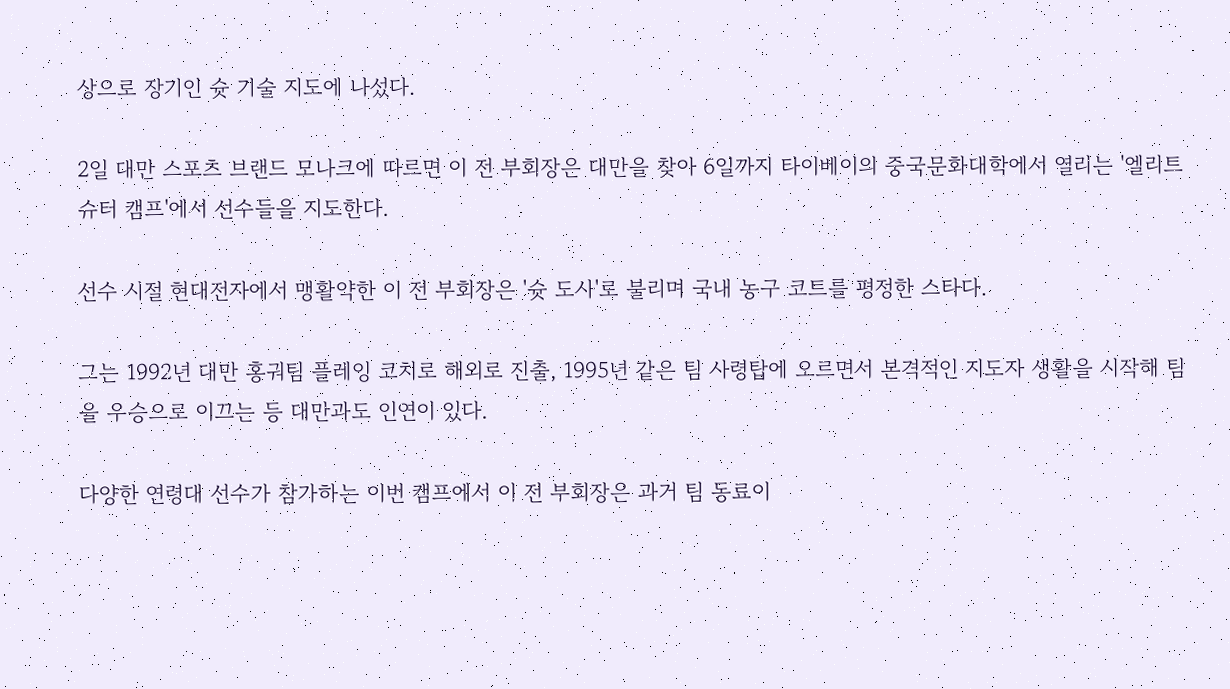상으로 장기인 슛 기술 지도에 나섰다.

2일 대만 스포츠 브랜드 모나크에 따르면 이 전 부회장은 대만을 찾아 6일까지 타이베이의 중국문화대학에서 열리는 '엘리트 슈터 캠프'에서 선수들을 지도한다.

선수 시절 현대전자에서 맹활약한 이 전 부회장은 '슛 도사'로 불리며 국내 농구 코트를 평정한 스타다.

그는 1992년 대만 홍궈팀 플레잉 코치로 해외로 진출, 1995년 같은 팀 사령탑에 오르면서 본격적인 지도자 생활을 시작해 팀을 우승으로 이끄는 등 대만과도 인연이 있다.

다양한 연령대 선수가 참가하는 이번 캠프에서 이 전 부회장은 과거 팀 동료이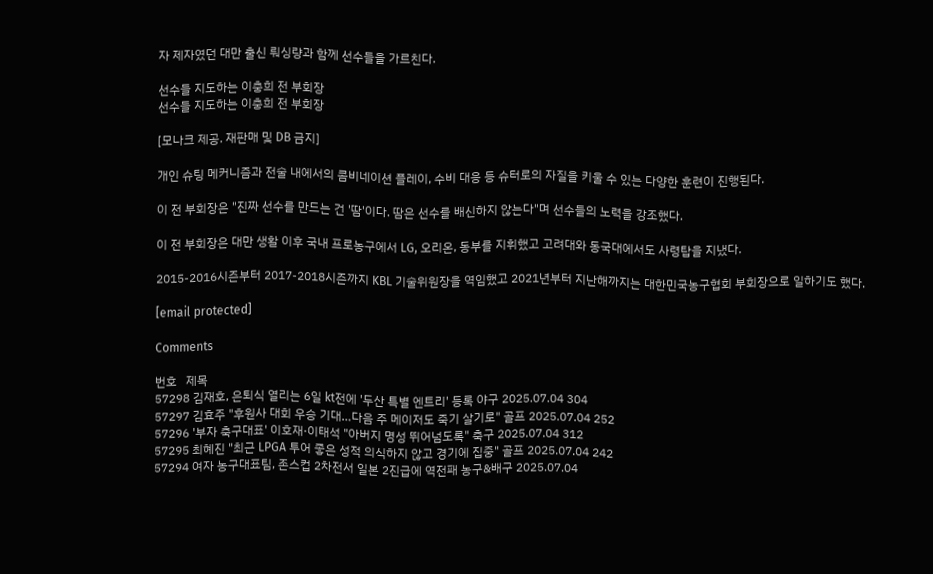자 제자였던 대만 출신 뤄싱량과 함께 선수들을 가르친다.

선수들 지도하는 이충희 전 부회장
선수들 지도하는 이충희 전 부회장

[모나크 제공. 재판매 및 DB 금지]

개인 슈팅 메커니즘과 전술 내에서의 콤비네이션 플레이, 수비 대응 등 슈터로의 자질을 키울 수 있는 다양한 훈련이 진행된다.

이 전 부회장은 "진짜 선수를 만드는 건 '땀'이다. 땀은 선수를 배신하지 않는다"며 선수들의 노력을 강조했다.

이 전 부회장은 대만 생활 이후 국내 프로농구에서 LG, 오리온, 동부를 지휘했고 고려대와 동국대에서도 사령탑을 지냈다.

2015-2016시즌부터 2017-2018시즌까지 KBL 기술위원장을 역임했고 2021년부터 지난해까지는 대한민국농구협회 부회장으로 일하기도 했다.

[email protected]

Comments

번호   제목
57298 김재호, 은퇴식 열리는 6일 kt전에 '두산 특별 엔트리' 등록 야구 2025.07.04 304
57297 김효주 "후원사 대회 우승 기대…다음 주 메이저도 죽기 살기로" 골프 2025.07.04 252
57296 '부자 축구대표' 이호재·이태석 "아버지 명성 뛰어넘도록" 축구 2025.07.04 312
57295 최혜진 "최근 LPGA 투어 좋은 성적 의식하지 않고 경기에 집중" 골프 2025.07.04 242
57294 여자 농구대표팀, 존스컵 2차전서 일본 2진급에 역전패 농구&배구 2025.07.04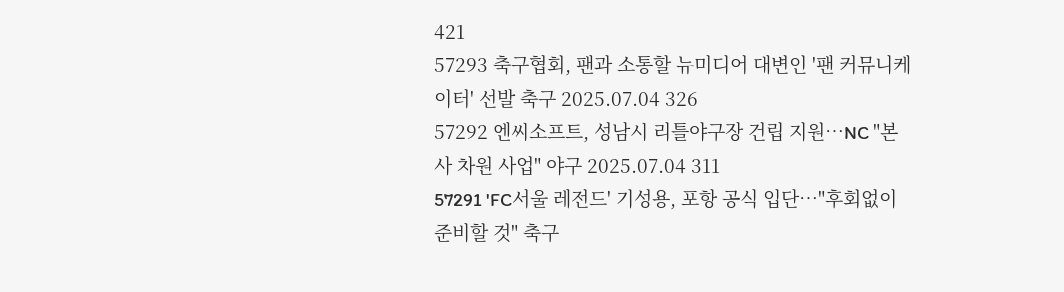421
57293 축구협회, 팬과 소통할 뉴미디어 대변인 '팬 커뮤니케이터' 선발 축구 2025.07.04 326
57292 엔씨소프트, 성남시 리틀야구장 건립 지원…NC "본사 차원 사업" 야구 2025.07.04 311
57291 'FC서울 레전드' 기성용, 포항 공식 입단…"후회없이 준비할 것" 축구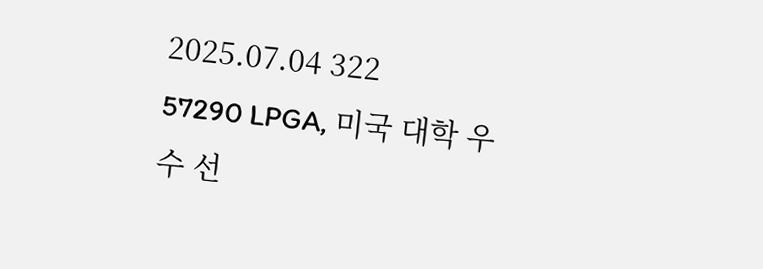2025.07.04 322
57290 LPGA, 미국 대학 우수 선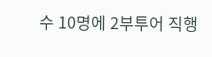수 10명에 2부투어 직행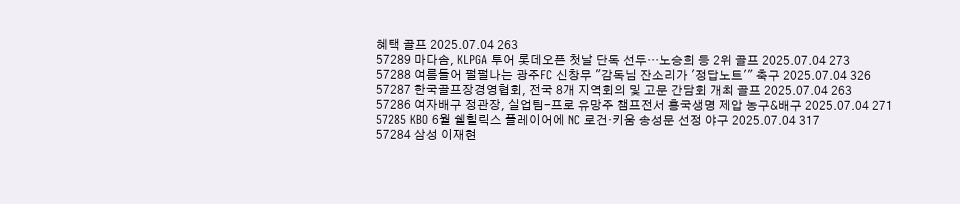혜택 골프 2025.07.04 263
57289 마다솜, KLPGA 투어 롯데오픈 첫날 단독 선두…노승희 등 2위 골프 2025.07.04 273
57288 여름들어 펄펄나는 광주FC 신창무 "감독님 잔소리가 '정답노트'" 축구 2025.07.04 326
57287 한국골프장경영협회, 전국 8개 지역회의 및 고문 간담회 개최 골프 2025.07.04 263
57286 여자배구 정관장, 실업팀-프로 유망주 챔프전서 흥국생명 제압 농구&배구 2025.07.04 271
57285 KBO 6월 쉘힐릭스 플레이어에 NC 로건·키움 송성문 선정 야구 2025.07.04 317
57284 삼성 이재현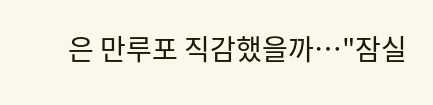은 만루포 직감했을까…"잠실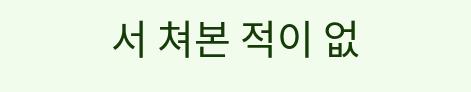서 쳐본 적이 없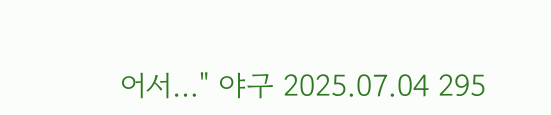어서…" 야구 2025.07.04 295